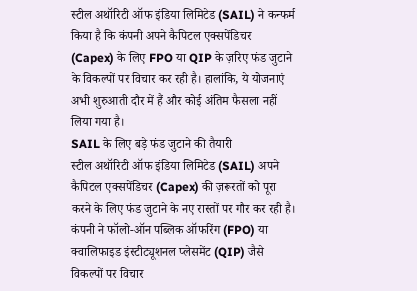स्टील अथॉरिटी ऑफ इंडिया लिमिटेड (SAIL) ने कन्फर्म किया है कि कंपनी अपने कैपिटल एक्सपेंडिचर (Capex) के लिए FPO या QIP के ज़रिए फंड जुटाने के विकल्पों पर विचार कर रही है। हालांकि, ये योजनाएं अभी शुरुआती दौर में हैं और कोई अंतिम फैसला नहीं लिया गया है।
SAIL के लिए बड़े फंड जुटाने की तैयारी
स्टील अथॉरिटी ऑफ इंडिया लिमिटेड (SAIL) अपने कैपिटल एक्सपेंडिचर (Capex) की ज़रूरतों को पूरा करने के लिए फंड जुटाने के नए रास्तों पर गौर कर रही है। कंपनी ने फॉलो-ऑन पब्लिक ऑफरिंग (FPO) या क्वालिफाइड इंस्टीट्यूशनल प्लेसमेंट (QIP) जैसे विकल्पों पर विचार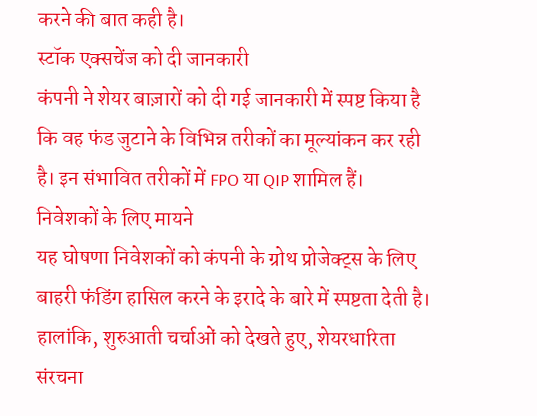करने की बात कही है।
स्टॉक एक्सचेंज को दी जानकारी
कंपनी ने शेयर बाज़ारों को दी गई जानकारी में स्पष्ट किया है कि वह फंड जुटाने के विभिन्न तरीकों का मूल्यांकन कर रही है। इन संभावित तरीकों में FPO या QIP शामिल हैं।
निवेशकों के लिए मायने
यह घोषणा निवेशकों को कंपनी के ग्रोथ प्रोजेक्ट्स के लिए बाहरी फंडिंग हासिल करने के इरादे के बारे में स्पष्टता देती है। हालांकि, शुरुआती चर्चाओं को देखते हुए, शेयरधारिता संरचना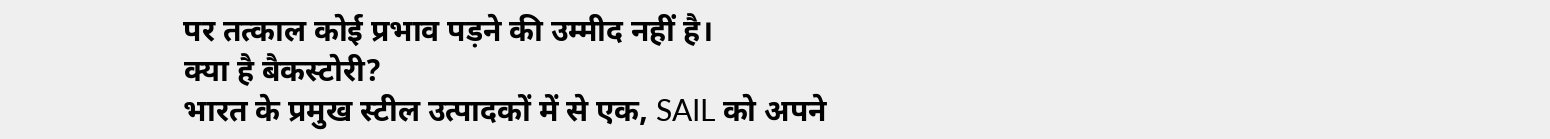पर तत्काल कोई प्रभाव पड़ने की उम्मीद नहीं है।
क्या है बैकस्टोरी?
भारत के प्रमुख स्टील उत्पादकों में से एक, SAIL को अपने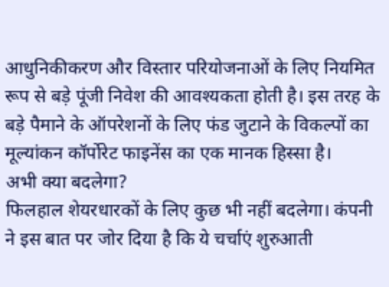आधुनिकीकरण और विस्तार परियोजनाओं के लिए नियमित रूप से बड़े पूंजी निवेश की आवश्यकता होती है। इस तरह के बड़े पैमाने के ऑपरेशनों के लिए फंड जुटाने के विकल्पों का मूल्यांकन कॉर्पोरेट फाइनेंस का एक मानक हिस्सा है।
अभी क्या बदलेगा?
फिलहाल शेयरधारकों के लिए कुछ भी नहीं बदलेगा। कंपनी ने इस बात पर जोर दिया है कि ये चर्चाएं शुरुआती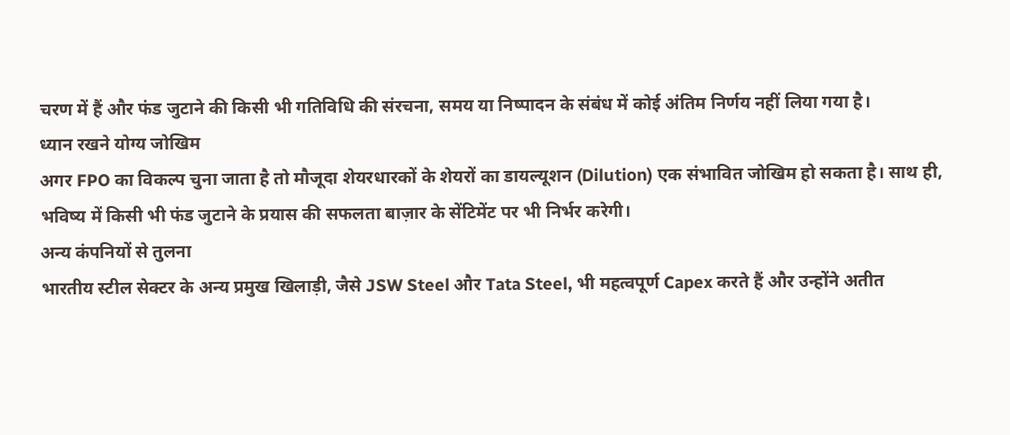चरण में हैं और फंड जुटाने की किसी भी गतिविधि की संरचना, समय या निष्पादन के संबंध में कोई अंतिम निर्णय नहीं लिया गया है।
ध्यान रखने योग्य जोखिम
अगर FPO का विकल्प चुना जाता है तो मौजूदा शेयरधारकों के शेयरों का डायल्यूशन (Dilution) एक संभावित जोखिम हो सकता है। साथ ही, भविष्य में किसी भी फंड जुटाने के प्रयास की सफलता बाज़ार के सेंटिमेंट पर भी निर्भर करेगी।
अन्य कंपनियों से तुलना
भारतीय स्टील सेक्टर के अन्य प्रमुख खिलाड़ी, जैसे JSW Steel और Tata Steel, भी महत्वपूर्ण Capex करते हैं और उन्होंने अतीत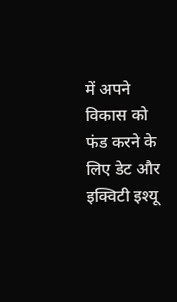में अपने विकास को फंड करने के लिए डेट और इक्विटी इश्यू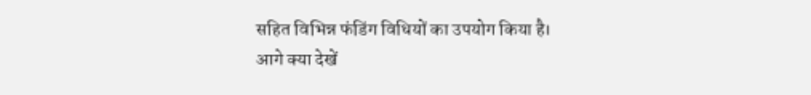सहित विभिन्न फंडिंग विधियों का उपयोग किया है।
आगे क्या देखें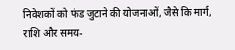निवेशकों को फंड जुटाने की योजनाओं, जैसे कि मार्ग, राशि और समय-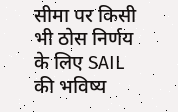सीमा पर किसी भी ठोस निर्णय के लिए SAIL की भविष्य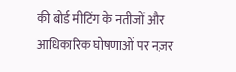की बोर्ड मीटिंग के नतीजों और आधिकारिक घोषणाओं पर नज़र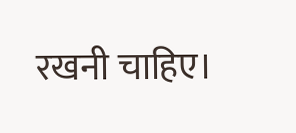रखनी चाहिए।